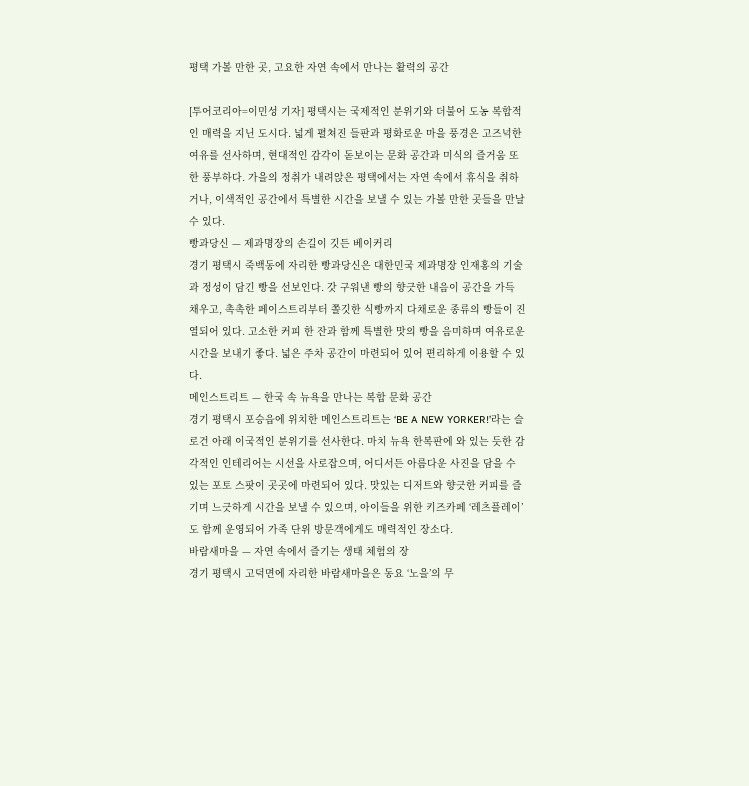평택 가볼 만한 곳, 고요한 자연 속에서 만나는 활력의 공간

[투어코리아=이민성 기자] 평택시는 국제적인 분위기와 더불어 도농 복합적인 매력을 지닌 도시다. 넓게 펼쳐진 들판과 평화로운 마을 풍경은 고즈넉한 여유를 선사하며, 현대적인 감각이 돋보이는 문화 공간과 미식의 즐거움 또한 풍부하다. 가을의 정취가 내려앉은 평택에서는 자연 속에서 휴식을 취하거나, 이색적인 공간에서 특별한 시간을 보낼 수 있는 가볼 만한 곳들을 만날 수 있다.
빵과당신 — 제과명장의 손길이 깃든 베이커리
경기 평택시 죽백동에 자리한 빵과당신은 대한민국 제과명장 인재홍의 기술과 정성이 담긴 빵을 선보인다. 갓 구워낸 빵의 향긋한 내음이 공간을 가득 채우고, 촉촉한 페이스트리부터 쫄깃한 식빵까지 다채로운 종류의 빵들이 진열되어 있다. 고소한 커피 한 잔과 함께 특별한 맛의 빵을 음미하며 여유로운 시간을 보내기 좋다. 넓은 주차 공간이 마련되어 있어 편리하게 이용할 수 있다.
메인스트리트 — 한국 속 뉴욕을 만나는 복합 문화 공간
경기 평택시 포승읍에 위치한 메인스트리트는 ‘BE A NEW YORKER!’라는 슬로건 아래 이국적인 분위기를 선사한다. 마치 뉴욕 한복판에 와 있는 듯한 감각적인 인테리어는 시선을 사로잡으며, 어디서든 아름다운 사진을 담을 수 있는 포토 스팟이 곳곳에 마련되어 있다. 맛있는 디저트와 향긋한 커피를 즐기며 느긋하게 시간을 보낼 수 있으며, 아이들을 위한 키즈카페 ‘레츠플레이’도 함께 운영되어 가족 단위 방문객에게도 매력적인 장소다.
바람새마을 — 자연 속에서 즐기는 생태 체험의 장
경기 평택시 고덕면에 자리한 바람새마을은 동요 ‘노을’의 무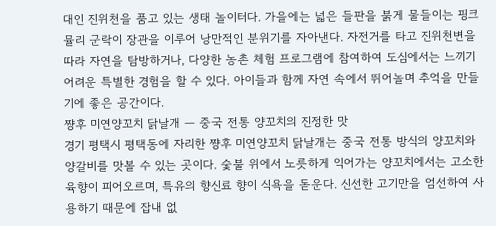대인 진위천을 품고 있는 생태 놀이터다. 가을에는 넓은 들판을 붉게 물들이는 핑크뮬리 군락이 장관을 이루어 낭만적인 분위기를 자아낸다. 자전거를 타고 진위천변을 따라 자연을 탐방하거나, 다양한 농촌 체험 프로그램에 참여하여 도심에서는 느끼기 어려운 특별한 경험을 할 수 있다. 아이들과 함께 자연 속에서 뛰어놀며 추억을 만들기에 좋은 공간이다.
쨩후 미연양꼬치 닭날개 — 중국 전통 양꼬치의 진정한 맛
경기 평택시 평택동에 자리한 쨩후 미연양꼬치 닭날개는 중국 전통 방식의 양꼬치와 양갈비를 맛볼 수 있는 곳이다. 숯불 위에서 노릇하게 익어가는 양꼬치에서는 고소한 육향이 피어오르며, 특유의 향신료 향이 식욕을 돋운다. 신선한 고기만을 엄선하여 사용하기 때문에 잡내 없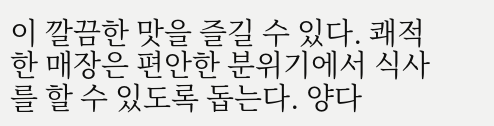이 깔끔한 맛을 즐길 수 있다. 쾌적한 매장은 편안한 분위기에서 식사를 할 수 있도록 돕는다. 양다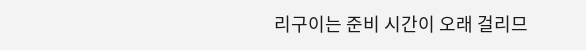리구이는 준비 시간이 오래 걸리므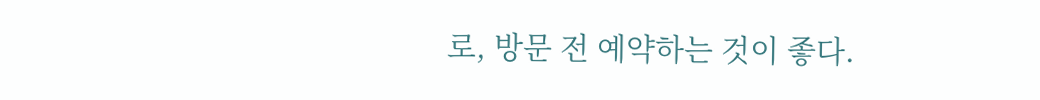로, 방문 전 예약하는 것이 좋다.